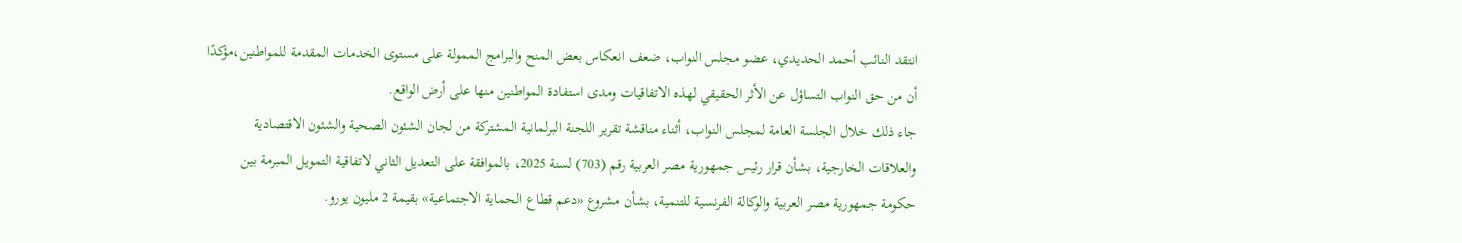انتقد النائب أحمد الحديدي، عضو مجلس النواب، ضعف انعكاس بعض المنح والبرامج الممولة على مستوى الخدمات المقدمة للمواطنين،مؤكدًا أن من حق النواب التساؤل عن الأثر الحقيقي لهذه الاتفاقيات ومدى استفادة المواطنين منها على أرض الواقع.
جاء ذلك خلال الجلسة العامة لمجلس النواب، أثناء مناقشة تقرير اللجنة البرلمانية المشتركة من لجان الشئون الصحية والشئون الاقتصادية والعلاقات الخارجية، بشأن قرار رئيس جمهورية مصر العربية رقم (703) لسنة 2025، بالموافقة على التعديل الثاني لاتفاقية التمويل المبرمة بين حكومة جمهورية مصر العربية والوكالة الفرنسية للتنمية، بشأن مشروع «دعم قطاع الحماية الاجتماعية» بقيمة 2 مليون يورو.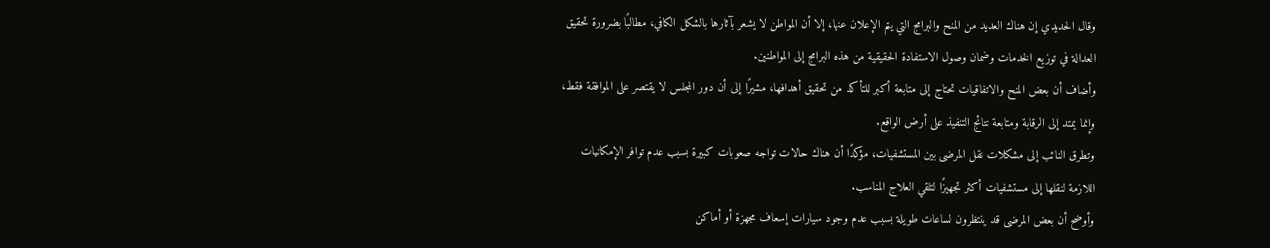وقال الحديدي إن هناك العديد من المنح والبرامج التي يتم الإعلان عنها، إلا أن المواطن لا يشعر بآثارها بالشكل الكافي، مطالبًا بضرورة تحقيق العدالة في توزيع الخدمات وضمان وصول الاستفادة الحقيقية من هذه البرامج إلى المواطنين.
وأضاف أن بعض المنح والاتفاقيات تحتاج إلى متابعة أكبر للتأكد من تحقيق أهدافها، مشيرًا إلى أن دور المجلس لا يقتصر على الموافقة فقط، وإنما يمتد إلى الرقابة ومتابعة نتائج التنفيذ على أرض الواقع.
وتطرق النائب إلى مشكلات نقل المرضى بين المستشفيات، مؤكدًا أن هناك حالات تواجه صعوبات كبيرة بسبب عدم توافر الإمكانيات اللازمة لنقلها إلى مستشفيات أكثر تجهيزًا لتلقي العلاج المناسب.
وأوضح أن بعض المرضى قد ينتظرون لساعات طويلة بسبب عدم وجود سيارات إسعاف مجهزة أو أماكن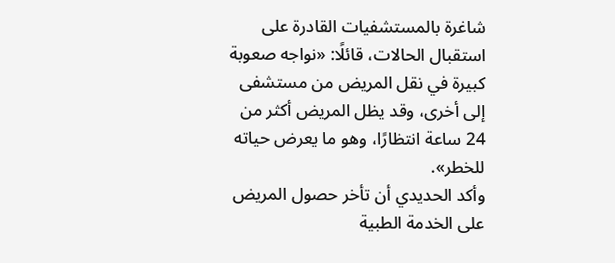شاغرة بالمستشفيات القادرة على استقبال الحالات، قائلًا: «نواجه صعوبة كبيرة في نقل المريض من مستشفى إلى أخرى، وقد يظل المريض أكثر من 24 ساعة انتظارًا، وهو ما يعرض حياته للخطر».
وأكد الحديدي أن تأخر حصول المريض على الخدمة الطبية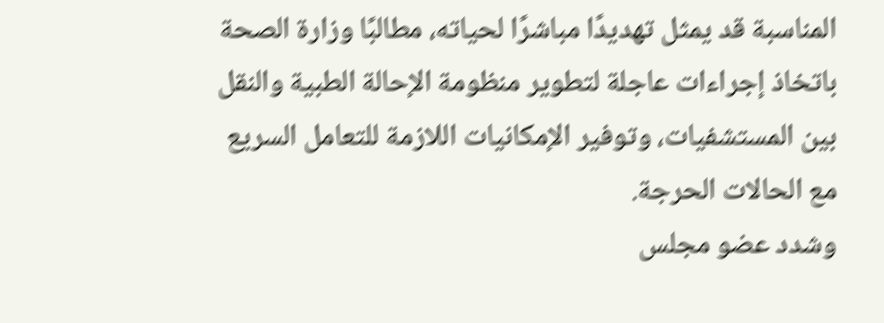المناسبة قد يمثل تهديدًا مباشرًا لحياته، مطالبًا وزارة الصحة باتخاذ إجراءات عاجلة لتطوير منظومة الإحالة الطبية والنقل بين المستشفيات، وتوفير الإمكانيات اللازمة للتعامل السريع مع الحالات الحرجة.
وشدد عضو مجلس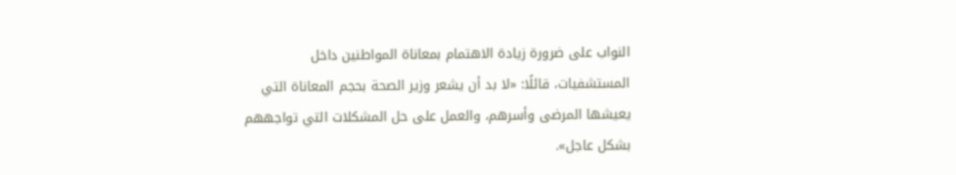النواب على ضرورة زيادة الاهتمام بمعاناة المواطنين داخل المستشفيات، قائلًا: «لا بد أن يشعر وزير الصحة بحجم المعاناة التي يعيشها المرضى وأسرهم، والعمل على حل المشكلات التي تواجههم بشكل عاجل».